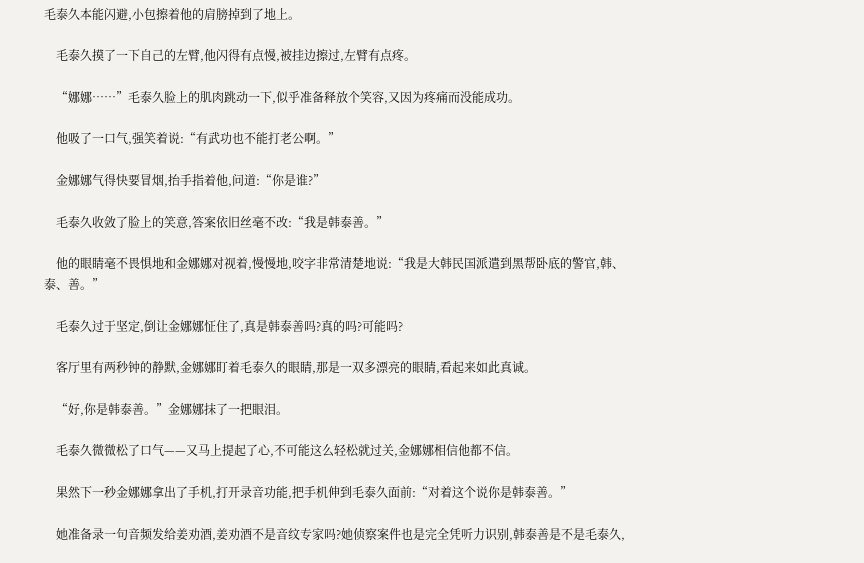毛泰久本能闪避,小包擦着他的肩膀掉到了地上。

    毛泰久摸了一下自己的左臂,他闪得有点慢,被挂边擦过,左臂有点疼。

    “娜娜……”毛泰久脸上的肌肉跳动一下,似乎准备释放个笑容,又因为疼痛而没能成功。

    他吸了一口气,强笑着说:“有武功也不能打老公啊。”

    金娜娜气得快要冒烟,抬手指着他,问道:“你是谁?”

    毛泰久收敛了脸上的笑意,答案依旧丝毫不改:“我是韩泰善。”

    他的眼睛毫不畏惧地和金娜娜对视着,慢慢地,咬字非常清楚地说:“我是大韩民国派遣到黑帮卧底的警官,韩、泰、善。”

    毛泰久过于坚定,倒让金娜娜怔住了,真是韩泰善吗?真的吗?可能吗?

    客厅里有两秒钟的静默,金娜娜盯着毛泰久的眼睛,那是一双多漂亮的眼睛,看起来如此真诚。

    “好,你是韩泰善。”金娜娜抹了一把眼泪。

    毛泰久微微松了口气——又马上提起了心,不可能这么轻松就过关,金娜娜相信他都不信。

    果然下一秒金娜娜拿出了手机,打开录音功能,把手机伸到毛泰久面前:“对着这个说你是韩泰善。”

    她准备录一句音频发给姜劝酒,姜劝酒不是音纹专家吗?她侦察案件也是完全凭听力识别,韩泰善是不是毛泰久,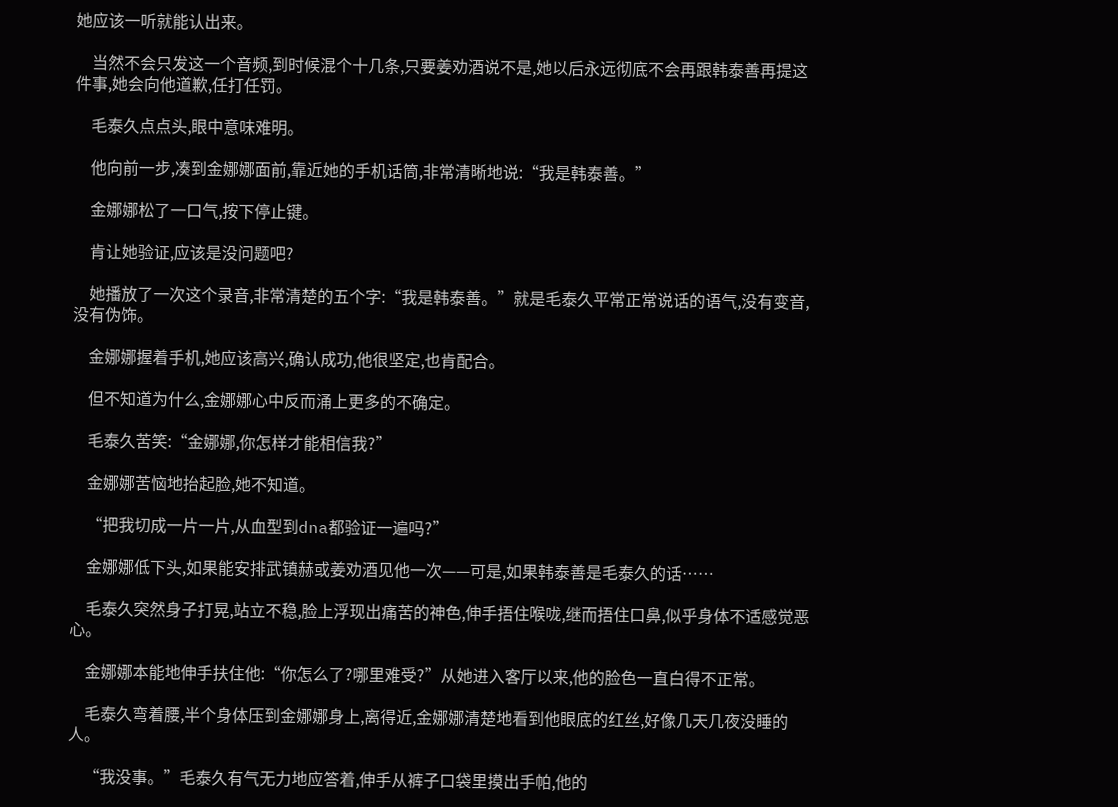她应该一听就能认出来。

    当然不会只发这一个音频,到时候混个十几条,只要姜劝酒说不是,她以后永远彻底不会再跟韩泰善再提这件事,她会向他道歉,任打任罚。

    毛泰久点点头,眼中意味难明。

    他向前一步,凑到金娜娜面前,靠近她的手机话筒,非常清晰地说:“我是韩泰善。”

    金娜娜松了一口气,按下停止键。

    肯让她验证,应该是没问题吧?

    她播放了一次这个录音,非常清楚的五个字:“我是韩泰善。”就是毛泰久平常正常说话的语气,没有变音,没有伪饰。

    金娜娜握着手机,她应该高兴,确认成功,他很坚定,也肯配合。

    但不知道为什么,金娜娜心中反而涌上更多的不确定。

    毛泰久苦笑:“金娜娜,你怎样才能相信我?”

    金娜娜苦恼地抬起脸,她不知道。

    “把我切成一片一片,从血型到dna都验证一遍吗?”

    金娜娜低下头,如果能安排武镇赫或姜劝酒见他一次——可是,如果韩泰善是毛泰久的话……

    毛泰久突然身子打晃,站立不稳,脸上浮现出痛苦的神色,伸手捂住喉咙,继而捂住口鼻,似乎身体不适感觉恶心。

    金娜娜本能地伸手扶住他:“你怎么了?哪里难受?”从她进入客厅以来,他的脸色一直白得不正常。

    毛泰久弯着腰,半个身体压到金娜娜身上,离得近,金娜娜清楚地看到他眼底的红丝,好像几天几夜没睡的人。

    “我没事。”毛泰久有气无力地应答着,伸手从裤子口袋里摸出手帕,他的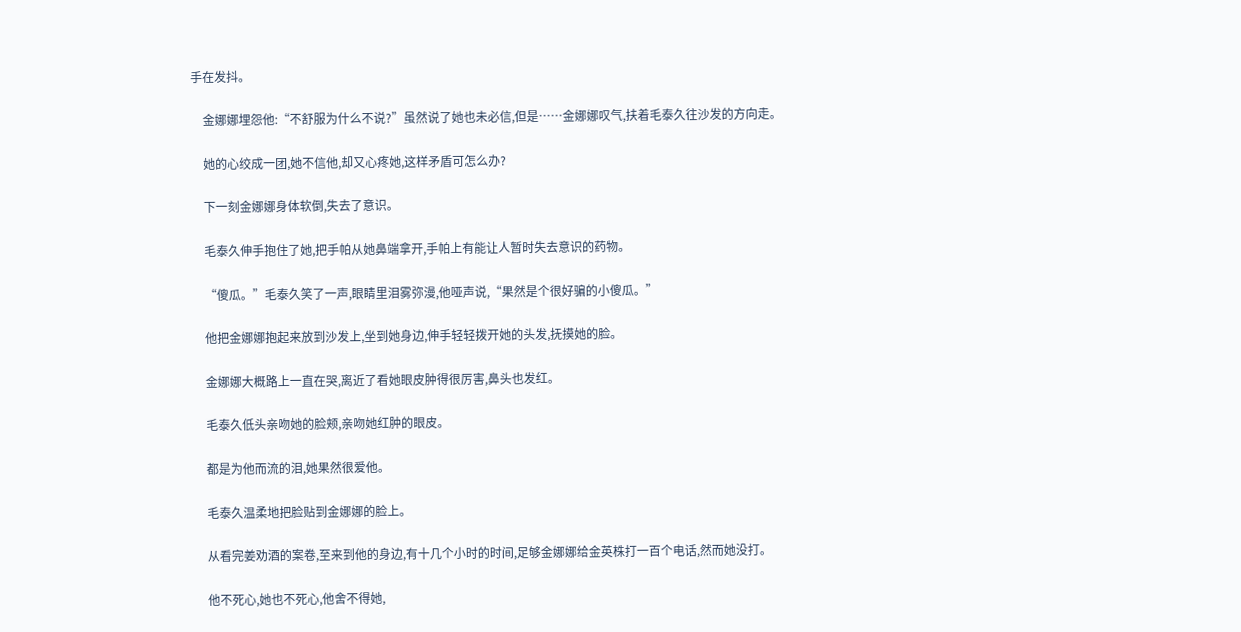手在发抖。

    金娜娜埋怨他:“不舒服为什么不说?”虽然说了她也未必信,但是……金娜娜叹气,扶着毛泰久往沙发的方向走。

    她的心绞成一团,她不信他,却又心疼她,这样矛盾可怎么办?

    下一刻金娜娜身体软倒,失去了意识。

    毛泰久伸手抱住了她,把手帕从她鼻端拿开,手帕上有能让人暂时失去意识的药物。

    “傻瓜。”毛泰久笑了一声,眼睛里泪雾弥漫,他哑声说,“果然是个很好骗的小傻瓜。”

    他把金娜娜抱起来放到沙发上,坐到她身边,伸手轻轻拨开她的头发,抚摸她的脸。

    金娜娜大概路上一直在哭,离近了看她眼皮肿得很厉害,鼻头也发红。

    毛泰久低头亲吻她的脸颊,亲吻她红肿的眼皮。

    都是为他而流的泪,她果然很爱他。

    毛泰久温柔地把脸贴到金娜娜的脸上。

    从看完姜劝酒的案卷,至来到他的身边,有十几个小时的时间,足够金娜娜给金英株打一百个电话,然而她没打。

    他不死心,她也不死心,他舍不得她,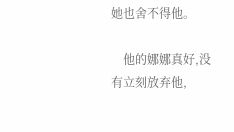她也舍不得他。

    他的娜娜真好,没有立刻放弃他,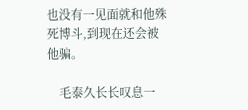也没有一见面就和他殊死博斗,到现在还会被他骗。

    毛泰久长长叹息一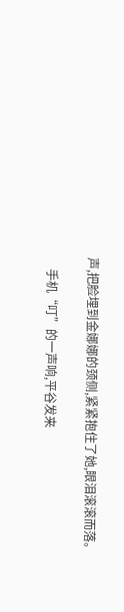声,把脸埋到金娜娜的颈侧,紧紧抱住了她,眼泪滚滚而落。

    手机“叮”的一声响,平谷发来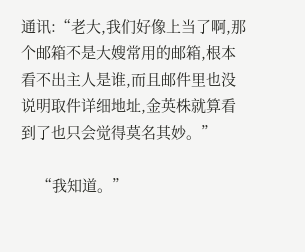通讯:“老大,我们好像上当了啊,那个邮箱不是大嫂常用的邮箱,根本看不出主人是谁,而且邮件里也没说明取件详细地址,金英株就算看到了也只会觉得莫名其妙。”

    “我知道。”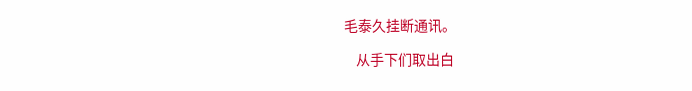毛泰久挂断通讯。

    从手下们取出白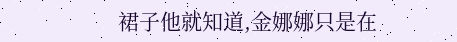裙子他就知道,金娜娜只是在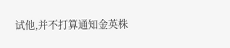试他,并不打算通知金英株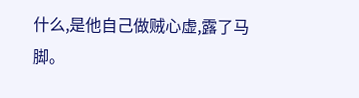什么,是他自己做贼心虚,露了马脚。